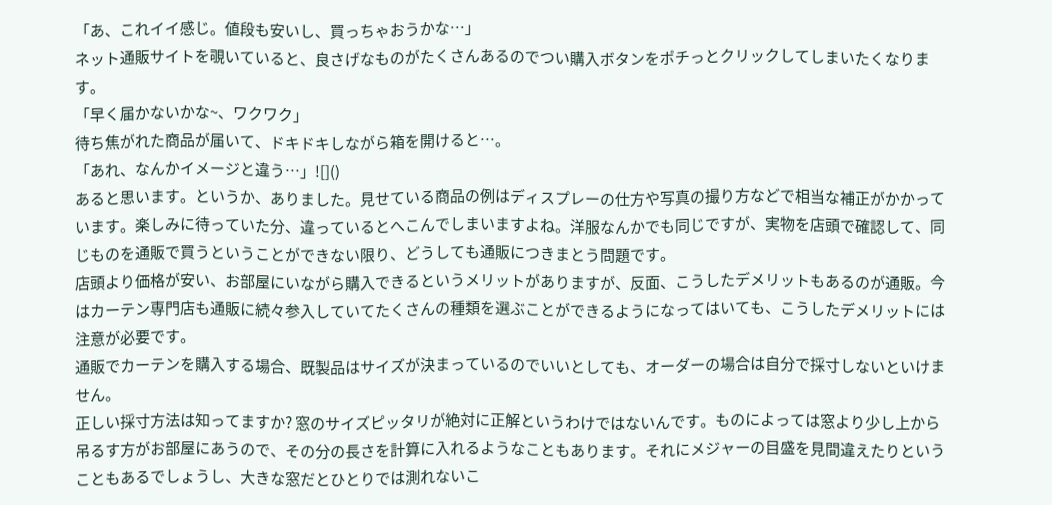「あ、これイイ感じ。値段も安いし、買っちゃおうかな…」
ネット通販サイトを覗いていると、良さげなものがたくさんあるのでつい購入ボタンをポチっとクリックしてしまいたくなります。
「早く届かないかな~、ワクワク」
待ち焦がれた商品が届いて、ドキドキしながら箱を開けると…。
「あれ、なんかイメージと違う…」![]()
あると思います。というか、ありました。見せている商品の例はディスプレーの仕方や写真の撮り方などで相当な補正がかかっています。楽しみに待っていた分、違っているとへこんでしまいますよね。洋服なんかでも同じですが、実物を店頭で確認して、同じものを通販で買うということができない限り、どうしても通販につきまとう問題です。
店頭より価格が安い、お部屋にいながら購入できるというメリットがありますが、反面、こうしたデメリットもあるのが通販。今はカーテン専門店も通販に続々参入していてたくさんの種類を選ぶことができるようになってはいても、こうしたデメリットには注意が必要です。
通販でカーテンを購入する場合、既製品はサイズが決まっているのでいいとしても、オーダーの場合は自分で採寸しないといけません。
正しい採寸方法は知ってますか? 窓のサイズピッタリが絶対に正解というわけではないんです。ものによっては窓より少し上から吊るす方がお部屋にあうので、その分の長さを計算に入れるようなこともあります。それにメジャーの目盛を見間違えたりということもあるでしょうし、大きな窓だとひとりでは測れないこ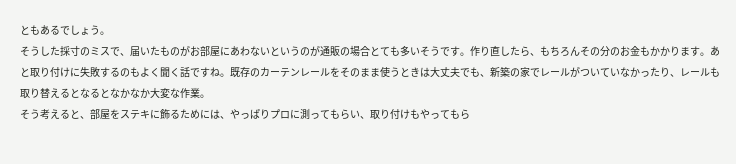ともあるでしょう。
そうした採寸のミスで、届いたものがお部屋にあわないというのが通販の場合とても多いそうです。作り直したら、もちろんその分のお金もかかります。あと取り付けに失敗するのもよく聞く話ですね。既存のカーテンレールをそのまま使うときは大丈夫でも、新築の家でレールがついていなかったり、レールも取り替えるとなるとなかなか大変な作業。
そう考えると、部屋をステキに飾るためには、やっぱりプロに測ってもらい、取り付けもやってもら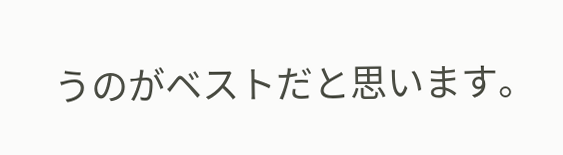うのがベストだと思います。